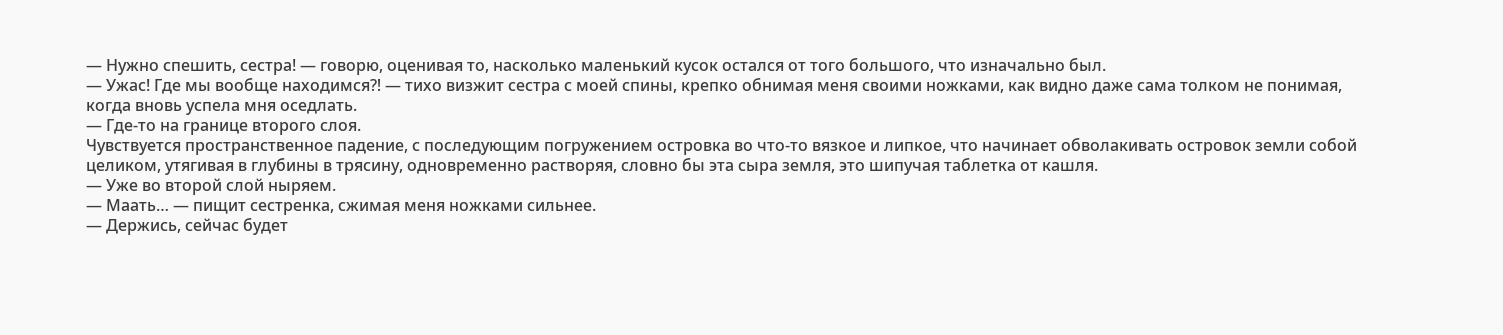— Нужно спешить, сестра! — говорю, оценивая то, насколько маленький кусок остался от того большого, что изначально был.
— Ужас! Где мы вообще находимся⁈ — тихо визжит сестра с моей спины, крепко обнимая меня своими ножками, как видно даже сама толком не понимая, когда вновь успела мня оседлать.
— Где-то на границе второго слоя.
Чувствуется пространственное падение, с последующим погружением островка во что-то вязкое и липкое, что начинает обволакивать островок земли собой целиком, утягивая в глубины в трясину, одновременно растворяя, словно бы эта сыра земля, это шипучая таблетка от кашля.
— Уже во второй слой ныряем.
— Маать… — пищит сестренка, сжимая меня ножками сильнее.
— Держись, сейчас будет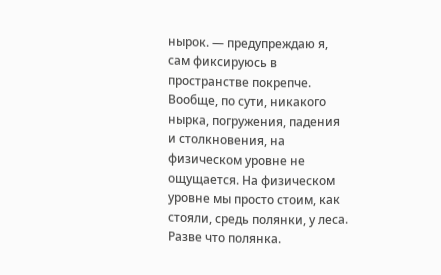нырок. — предупреждаю я, сам фиксируюсь в пространстве покрепче.
Вообще, по сути, никакого нырка, погружения, падения и столкновения, на физическом уровне не ощущается. На физическом уровне мы просто стоим, как стояли, средь полянки, у леса. Разве что полянка.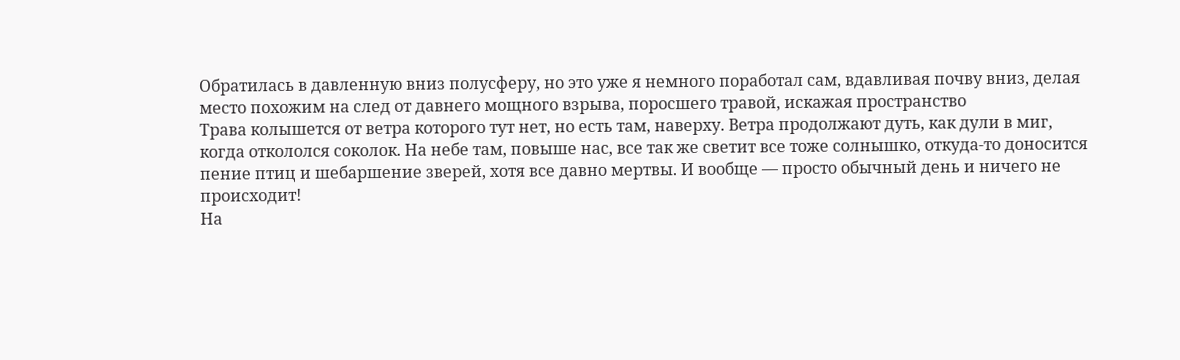Обратилась в давленную вниз полусферу, но это уже я немного поработал сам, вдавливая почву вниз, делая место похожим на след от давнего мощного взрыва, поросшего травой, искажая пространство
Трава колышется от ветра которого тут нет, но есть там, наверху. Ветра продолжают дуть, как дули в миг, когда откололся соколок. На небе там, повыше нас, все так же светит все тоже солнышко, откуда-то доносится пение птиц и шебаршение зверей, хотя все давно мертвы. И вообще — просто обычный день и ничего не происходит!
На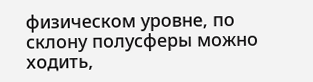физическом уровне, по склону полусферы можно ходить,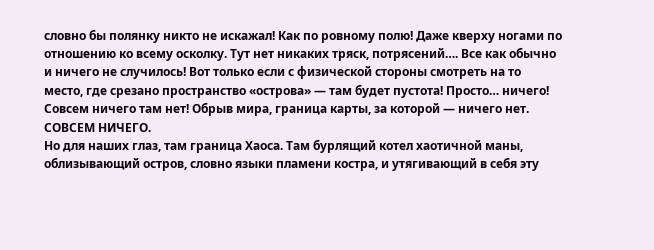словно бы полянку никто не искажал! Как по ровному полю! Даже кверху ногами по отношению ко всему осколку. Тут нет никаких тряск, потрясений…. Все как обычно и ничего не случилось! Вот только если с физической стороны смотреть на то место, где срезано пространство «острова» — там будет пустота! Просто… ничего! Совсем ничего там нет! Обрыв мира, граница карты, за которой — ничего нет. СОВСЕМ НИЧЕГО.
Но для наших глаз, там граница Хаоса. Там бурлящий котел хаотичной маны, облизывающий остров, словно языки пламени костра, и утягивающий в себя эту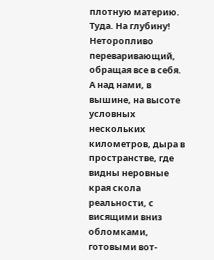плотную материю. Туда. На глубину! Неторопливо переваривающий, обращая все в себя. А над нами, в вышине, на высоте условных нескольких километров, дыра в пространстве, где видны неровные края скола реальности, с висящими вниз обломками, готовыми вот-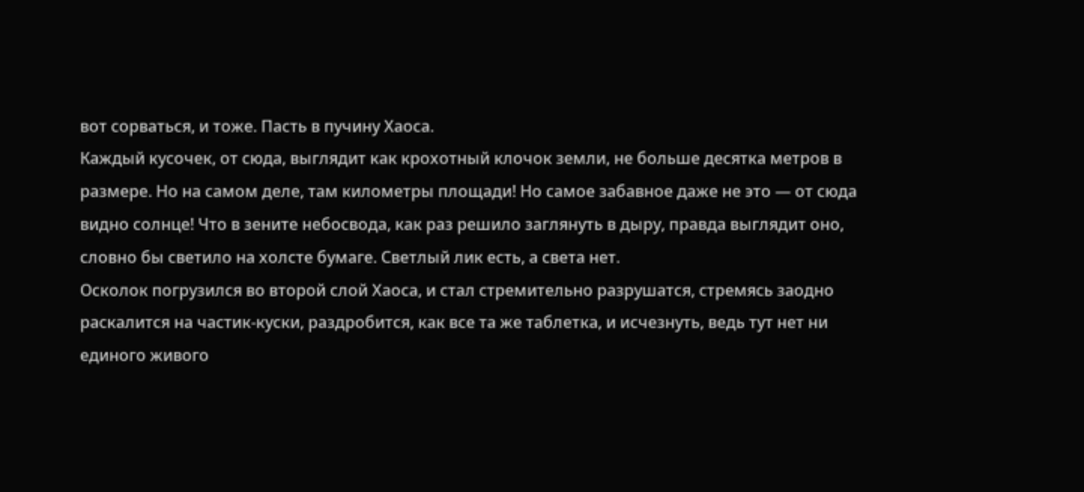вот сорваться, и тоже. Пасть в пучину Хаоса.
Каждый кусочек, от сюда, выглядит как крохотный клочок земли, не больше десятка метров в размере. Но на самом деле, там километры площади! Но самое забавное даже не это — от сюда видно солнце! Что в зените небосвода, как раз решило заглянуть в дыру, правда выглядит оно, словно бы светило на холсте бумаге. Светлый лик есть, а света нет.
Осколок погрузился во второй слой Хаоса, и стал стремительно разрушатся, стремясь заодно раскалится на частик-куски, раздробится, как все та же таблетка, и исчезнуть, ведь тут нет ни единого живого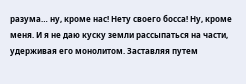разума… ну, кроме нас! Нету своего босса! Ну, кроме меня. И я не даю куску земли рассыпаться на части, удерживая его монолитом. Заставляя путем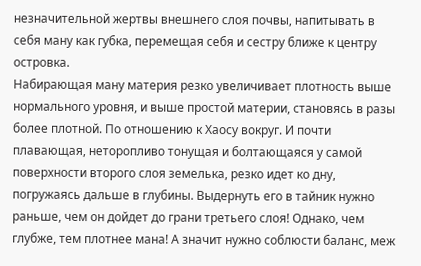незначительной жертвы внешнего слоя почвы, напитывать в себя ману как губка, перемещая себя и сестру ближе к центру островка.
Набирающая ману материя резко увеличивает плотность выше нормального уровня, и выше простой материи, становясь в разы более плотной. По отношению к Хаосу вокруг. И почти плавающая, неторопливо тонущая и болтающаяся у самой поверхности второго слоя земелька, резко идет ко дну, погружаясь дальше в глубины. Выдернуть его в тайник нужно раньше, чем он дойдет до грани третьего слоя! Однако, чем глубже, тем плотнее мана! А значит нужно соблюсти баланс, меж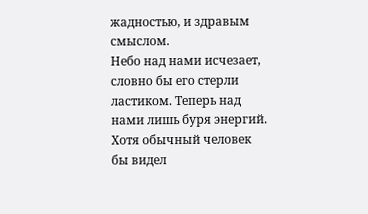жадностью, и здравым смыслом.
Небо над нами исчезает, словно бы его стерли ластиком. Теперь над нами лишь буря энергий. Хотя обычный человек бы видел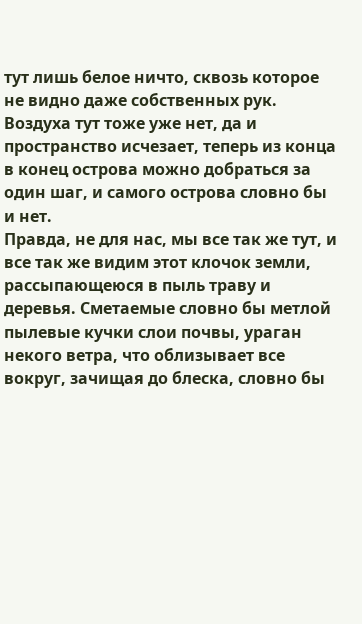тут лишь белое ничто, сквозь которое не видно даже собственных рук. Воздуха тут тоже уже нет, да и пространство исчезает, теперь из конца в конец острова можно добраться за один шаг, и самого острова словно бы и нет.
Правда, не для нас, мы все так же тут, и все так же видим этот клочок земли, рассыпающеюся в пыль траву и деревья. Сметаемые словно бы метлой пылевые кучки слои почвы, ураган некого ветра, что облизывает все вокруг, зачищая до блеска, словно бы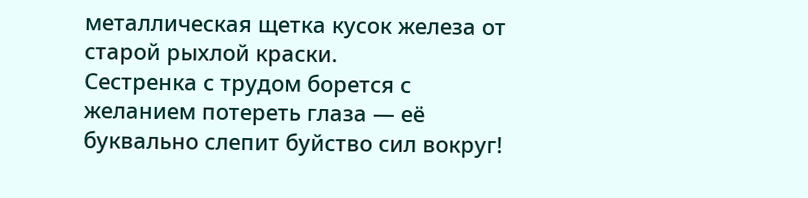металлическая щетка кусок железа от старой рыхлой краски.
Сестренка с трудом борется с желанием потереть глаза — её буквально слепит буйство сил вокруг!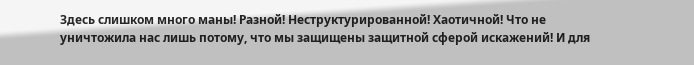Здесь слишком много маны! Разной! Неструктурированной! Хаотичной! Что не уничтожила нас лишь потому, что мы защищены защитной сферой искажений! И для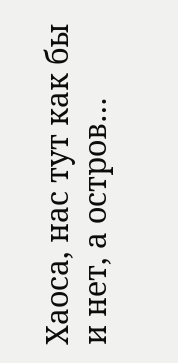Хаоса, нас тут как бы и нет, а остров…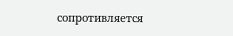сопротивляется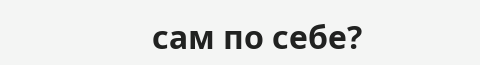сам по себе?